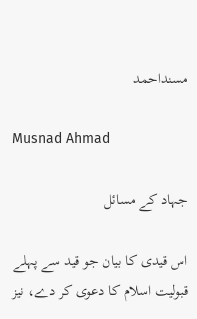مسنداحمد

Musnad Ahmad

جہاد کے مسائل

اس قیدی کا بیان جو قید سے پہلے قبولیت اسلام کا دعوی کر دے، نیز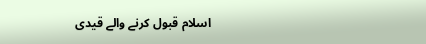اسلام قبول کرنے والے قیدی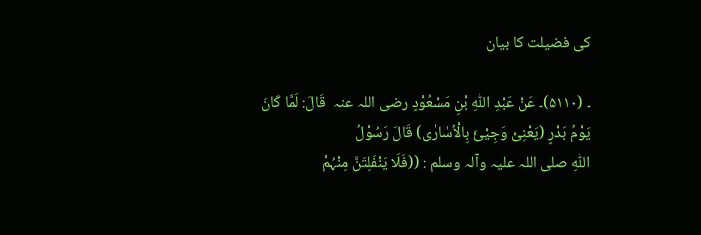کی فضیلت کا بیان

۔ (۵۱۱۰)۔ عَنْ عَبْدِ اللّٰہِ بْنِ مَسْعُوْدٍ ‌رضی ‌اللہ ‌عنہ ‌ قَالَ: لَمَّا کَانَ یَوْمُ بَدْرٍ (یَعْنِیْ وَجِیْئَ بِالْاُسٰارٰی) قَالَ رَسُوْلُ اللّٰہِ ‌صلی ‌اللہ ‌علیہ ‌وآلہ ‌وسلم : ((فَلَا یَنْفَلِتَنَّ مِنْہُمْ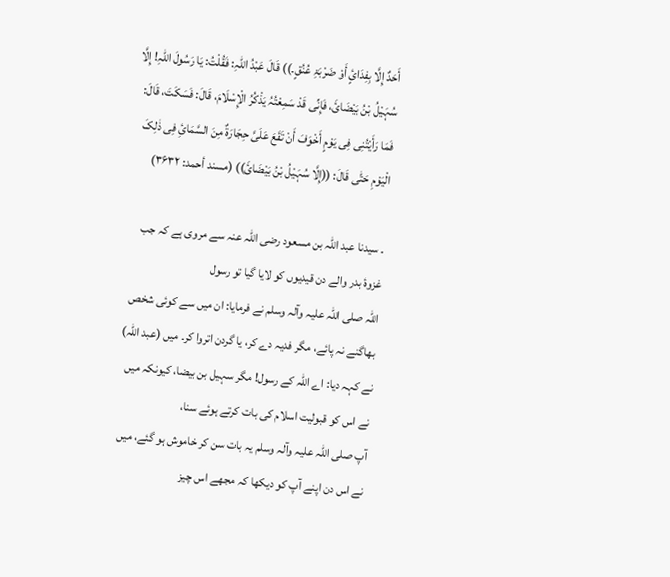أَحَدٌ إِلَّا بِفِدَائٍ أَوْ ضَرْبَۃِ عُنُقٍ۔)) قَالَ عَبْدُ اللّٰہِ: فَقُلْتُ: یَا رَسُولَ اللّٰہِ! إِلَّا سُہَیْلُ بْنُ بَیْضَائَ، فَإِنِّی قَدْ سَمِعْتُہُ یَذْکُرُ الْإِسْلَامَ، قَالَ: فَسَکَتَ، قَالَ: فَمَا رَأَیْتُنِی فِی یَوْمٍ أَخْوَفَ أَنْ تَقَعَ عَلَیَّ حِجَارَۃٌ مِنَ السَّمَائِ فِی ذٰلِکَ الْیَوْمِ حَتّٰی قَالَ: ((إِلَّا سُہَیْلُ بْنُ بَیْضَائَ)) (مسند أحمد: ۳۶۳۲)

۔ سیدنا عبد اللہ بن مسعود ‌رضی ‌اللہ ‌عنہ سے مروی ہے کہ جب غزوۂ بدر والے دن قیدیوں کو لایا گیا تو رسول اللہ ‌صلی ‌اللہ ‌علیہ ‌وآلہ ‌وسلم نے فرمایا: ان میں سے کوئی شخص بھاگنے نہ پائے، مگر فدیہ دے کر، یا گردن اتروا کر۔ میں (عبد اللہ) نے کہہ دیا: اے اللہ کے رسول! مگر سہیل بن بیضا، کیونکہ میں نے اس کو قبولیت اسلام کی بات کرتے ہوئے سنا، آپ ‌صلی ‌اللہ ‌علیہ ‌وآلہ ‌وسلم یہ بات سن کر خاموش ہو گئے، میں نے اس دن اپنے آپ کو دیکھا کہ مجھے اس چیز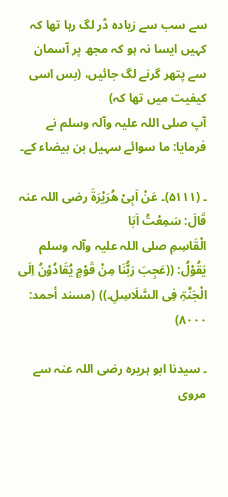سے سب سے زیادہ ڈر لگ رہا تھا کہ کہیں ایسا نہ ہو کہ مجھ پر آسمان سے پتھر گرنے لگ جائیں، (بس اسی کیفیت میں تھا کہ) آپ ‌صلی ‌اللہ ‌علیہ ‌وآلہ ‌وسلم نے فرمایا: ما سوائے سہیل بن بیضاء کے۔

۔ (۵۱۱۱)۔ عَنْ اَبِیْ ھُرَیْرَۃَ ‌رضی ‌اللہ ‌عنہ ‌ قَالَ: سَمِعْتُ اَبَا الْقَاسِمِ ‌صلی ‌اللہ ‌علیہ ‌وآلہ ‌وسلم یَقُوْلُ: ((عَجِبَ رَبُّنَا مِنْ قَوْمٍ یُقَادُوْنُ اِلَی الْجَنَّۃِ فِی السَّلَاسِلِ۔)) (مسند أحمد: ۸۰۰۰)

۔ سیدنا ابو ہریرہ ‌رضی ‌اللہ ‌عنہ سے مروی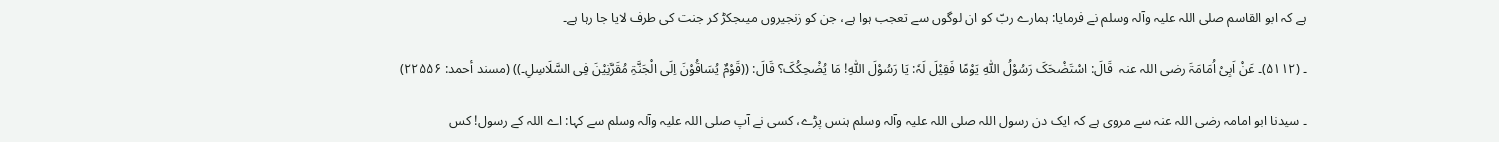ہے کہ ابو القاسم ‌صلی ‌اللہ ‌علیہ ‌وآلہ ‌وسلم نے فرمایا: ہمارے ربّ کو ان لوگوں سے تعجب ہوا ہے، جن کو زنجیروں میںجکڑ کر جنت کی طرف لایا جا رہا ہے۔

۔ (۵۱۱۲)۔ عَنْ اَبِیْ اُمَامَۃَ ‌رضی ‌اللہ ‌عنہ ‌ قَالَ: اسْتَضْحَکَ رَسُوْلُ اللّٰہِ یَوْمًا فَقِیْلَ لَہٗ: یَا رَسُوْلَ اللّٰہِ! مَا یُضْحِکُکَ؟ قَالَ: ((قَوْمٌ یُسَاقُوْنَ اِلَی الْجَنَّۃِ مُقَرَّنِیْنَ فِی السَّلَاسِلِ۔)) (مسند أحمد: ۲۲۵۵۶)

۔ سیدنا ابو امامہ ‌رضی ‌اللہ ‌عنہ سے مروی ہے کہ ایک دن رسول اللہ ‌صلی ‌اللہ ‌علیہ ‌وآلہ ‌وسلم ہنس پڑے، کسی نے آپ ‌صلی ‌اللہ ‌علیہ ‌وآلہ ‌وسلم سے کہا: اے اللہ کے رسول! کس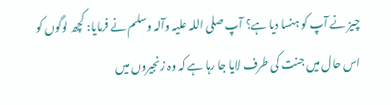چیز نے آپ کو ہنسا دیا ہے؟ آپ ‌صلی ‌اللہ ‌علیہ ‌وآلہ ‌وسلم نے فرمایا: کچھ لوگوں کو اس حال میں جنت کی طرف لایا جا رہا ہے کہ وہ زنجیروں میں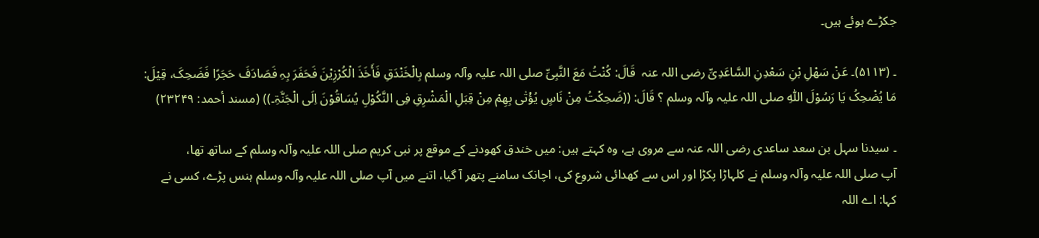جکڑے ہوئے ہیں۔

۔ (۵۱۱۳)۔ عَنْ سَھْلِ بْنِ سَعْدِنِ السَّاعَدِیِّ ‌رضی ‌اللہ ‌عنہ ‌ قَالَ: کُنْتُ مَعَ النَّبِیِّ ‌صلی ‌اللہ ‌علیہ ‌وآلہ ‌وسلم بِالْخَنْدَقِ فَأَخَذَ الْکُرْزِیْنَ فَحَفَرَ بِہِ فَصَادَفَ حَجَرًا فَضَحِکَ، قِیْلَ: مَا یُضْحِکُ یَا رَسُوْلَ اللّٰہِ ‌صلی ‌اللہ ‌علیہ ‌وآلہ ‌وسلم ؟ قَالَ: ((ضَحِکْتُ مِنْ نَاسٍ یُؤْتٰی بِھِمْ مِنْ قِبَلِ الْمَشْرِقِ فِی النَّکُوْلِ یُسَاقُوْنَ اِلَی الْجَنَّۃِ۔)) (مسند أحمد: ۲۳۲۴۹)

۔ سیدنا سہل بن سعد ساعدی ‌رضی ‌اللہ ‌عنہ سے مروی ہے، وہ کہتے ہیں: میں خندق کھودنے کے موقع پر نبی کریم ‌صلی ‌اللہ ‌علیہ ‌وآلہ ‌وسلم کے ساتھ تھا، آپ ‌صلی ‌اللہ ‌علیہ ‌وآلہ ‌وسلم نے کلہاڑا پکڑا اور اس سے کھدائی شروع کی، اچانک سامنے پتھر آ گیا، اتنے میں آپ ‌صلی ‌اللہ ‌علیہ ‌وآلہ ‌وسلم ہنس پڑے، کسی نے کہا: اے اللہ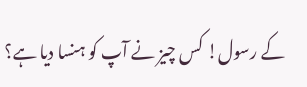کے رسول! کس چیز نے آپ کو ہنسا دیا ہے؟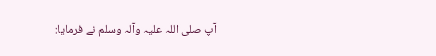آپ ‌صلی ‌اللہ ‌علیہ ‌وآلہ ‌وسلم نے فرمایا: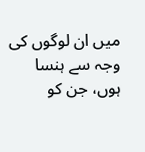میں ان لوگوں کی وجہ سے ہنسا ہوں، جن کو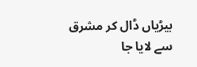بیڑیاں ڈال کر مشرق سے لایا جا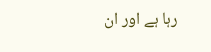رہا ہے اور ان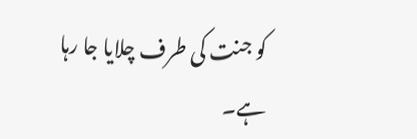کو جنت کی طرف چلایا جا رہا ہے۔